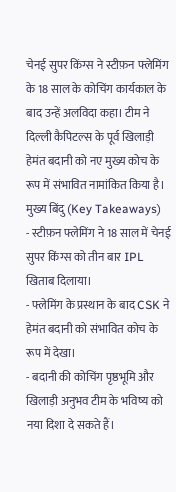चेनई सुपर किंग्स ने स्टीफ़न फ्लेमिंग के 18 साल के कोचिंग कार्यकाल के बाद उन्हें अलविदा कहा। टीम ने दिल्ली कैपिटल्स के पूर्व खिलाड़ी हेमंत बदानी को नए मुख्य कोच के रूप में संभावित नामांकित किया है।
मुख्य बिंदु (Key Takeaways)
- स्टीफ़न फ्लेमिंग ने 18 साल में चेनई सुपर किंग्स को तीन बार IPL खिताब दिलाया।
- फ्लेमिंग के प्रस्थान के बाद CSK ने हेमंत बदानी को संभावित कोच के रूप में देखा।
- बदानी की कोचिंग पृष्ठभूमि और खिलाड़ी अनुभव टीम के भविष्य को नया दिशा दे सकते हैं।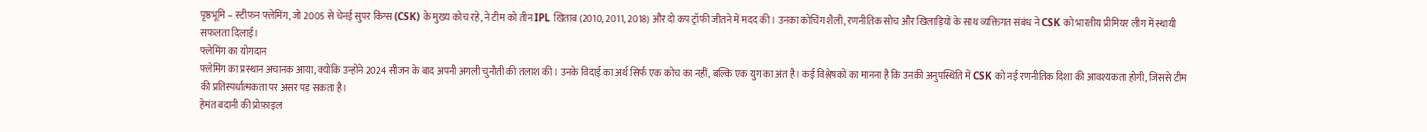पृष्ठभूमि – स्टीफ़न फ्लेमिंग, जो 2005 से चेनई सुपर किंग्स (CSK) के मुख्य कोच रहे, ने टीम को तीन IPL खिताब (2010, 2011, 2018) और दो कप ट्रॉफी जीतने में मदद की। उनका कोचिंग शैली, रणनीतिक सोच और खिलाड़ियों के साथ व्यक्तिगत संबंध ने CSK को भारतीय प्रीमियर लीग में स्थायी सफलता दिलाई।
फ्लेमिंग का योगदान
फ्लेमिंग का प्रस्थान अचानक आया, क्योंकि उन्होंने 2024 सीजन के बाद अपनी अगली चुनौती की तलाश की। उनके विदाई का अर्थ सिर्फ एक कोच का नहीं, बल्कि एक युग का अंत है। कई विश्लेषकों का मानना है कि उनकी अनुपस्थिति में CSK को नई रणनीतिक दिशा की आवश्यकता होगी, जिससे टीम की प्रतिस्पर्धात्मकता पर असर पड़ सकता है।
हेमंत बदानी की प्रोफ़ाइल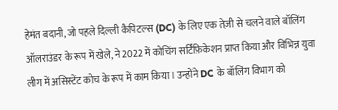हेमंत बदानी, जो पहले दिल्ली कैपिटल्स (DC) के लिए एक तेज़ी से चलने वाले बॉलिंग ऑलराउंडर के रूप में खेले, ने 2022 में कोचिंग सर्टिफ़िकेशन प्राप्त किया और विभिन्न युवा लीग में असिस्टेंट कोच के रूप में काम किया। उन्होंने DC के बॉलिंग विभाग को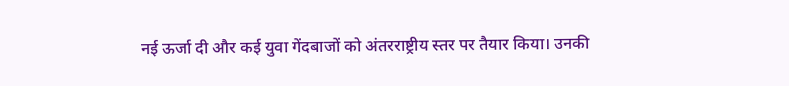नई ऊर्जा दी और कई युवा गेंदबाजों को अंतरराष्ट्रीय स्तर पर तैयार किया। उनकी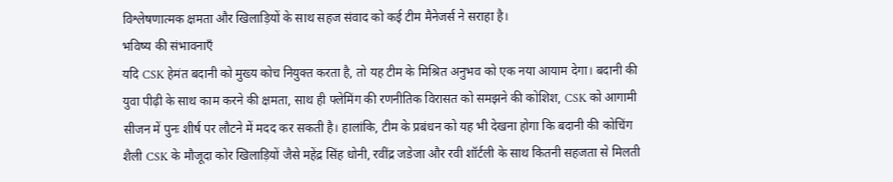विश्लेषणात्मक क्षमता और खिलाड़ियों के साथ सहज संवाद को कई टीम मैनेजर्स ने सराहा है।
भविष्य की संभावनाएँ
यदि CSK हेमंत बदानी को मुख्य कोच नियुक्त करता है, तो यह टीम के मिश्रित अनुभव को एक नया आयाम देगा। बदानी की युवा पीढ़ी के साथ काम करने की क्षमता, साथ ही फ्लेमिंग की रणनीतिक विरासत को समझने की कोशिश, CSK को आगामी सीजन में पुनः शीर्ष पर लौटने में मदद कर सकती है। हालांकि, टीम के प्रबंधन को यह भी देखना होगा कि बदानी की कोचिंग शैली CSK के मौजूदा कोर खिलाड़ियों जैसे महेंद्र सिंह धोनी, रवींद्र जडेजा और रवी शॉर्टली के साथ कितनी सहजता से मिलती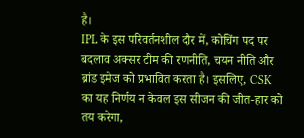है।
IPL के इस परिवर्तनशील दौर में, कोचिंग पद पर बदलाव अक्सर टीम की रणनीति, चयन नीति और ब्रांड इमेज को प्रभावित करता है। इसलिए, CSK का यह निर्णय न केवल इस सीजन की जीत-हार को तय करेगा,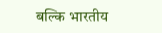बल्कि भारतीय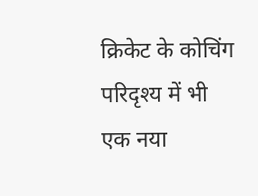क्रिकेट के कोचिंग परिदृश्य में भी एक नया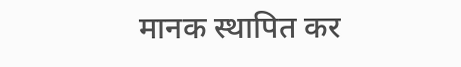मानक स्थापित कर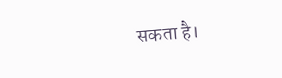सकता है।